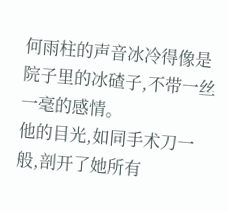何雨柱的声音冰冷得像是院子里的冰碴子,不带一丝一毫的感情。
他的目光,如同手术刀一般,剖开了她所有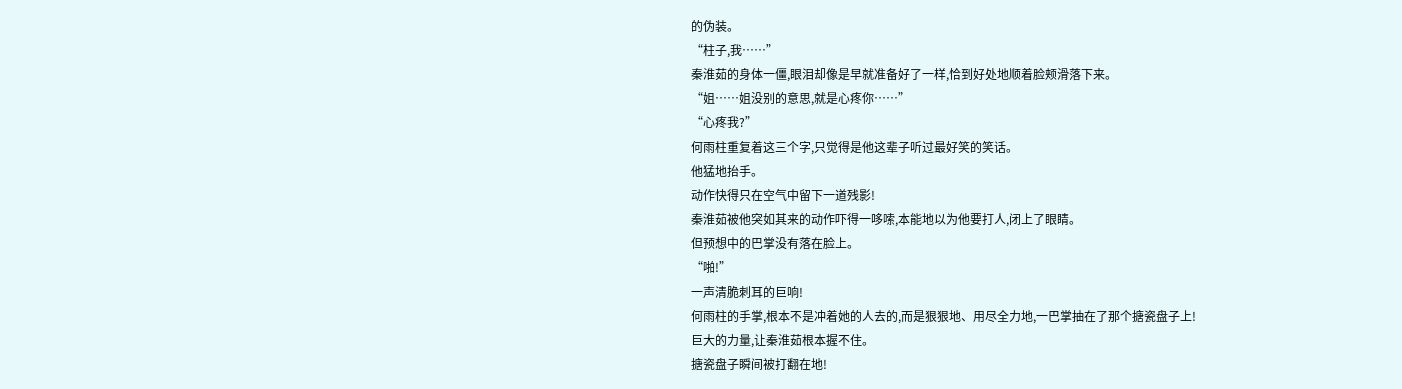的伪装。
“柱子,我……”
秦淮茹的身体一僵,眼泪却像是早就准备好了一样,恰到好处地顺着脸颊滑落下来。
“姐……姐没别的意思,就是心疼你……”
“心疼我?”
何雨柱重复着这三个字,只觉得是他这辈子听过最好笑的笑话。
他猛地抬手。
动作快得只在空气中留下一道残影!
秦淮茹被他突如其来的动作吓得一哆嗦,本能地以为他要打人,闭上了眼睛。
但预想中的巴掌没有落在脸上。
“啪!”
一声清脆刺耳的巨响!
何雨柱的手掌,根本不是冲着她的人去的,而是狠狠地、用尽全力地,一巴掌抽在了那个搪瓷盘子上!
巨大的力量,让秦淮茹根本握不住。
搪瓷盘子瞬间被打翻在地!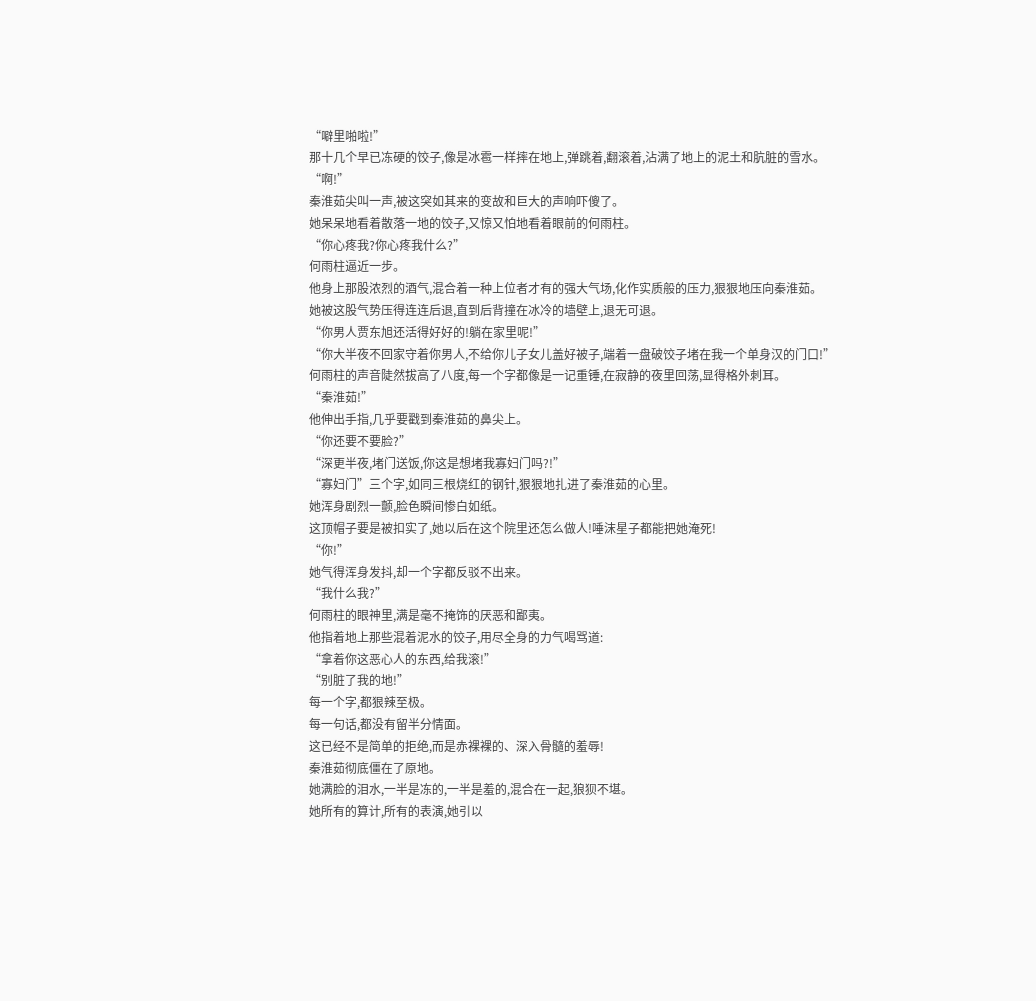“噼里啪啦!”
那十几个早已冻硬的饺子,像是冰雹一样摔在地上,弹跳着,翻滚着,沾满了地上的泥土和肮脏的雪水。
“啊!”
秦淮茹尖叫一声,被这突如其来的变故和巨大的声响吓傻了。
她呆呆地看着散落一地的饺子,又惊又怕地看着眼前的何雨柱。
“你心疼我?你心疼我什么?”
何雨柱逼近一步。
他身上那股浓烈的酒气,混合着一种上位者才有的强大气场,化作实质般的压力,狠狠地压向秦淮茹。
她被这股气势压得连连后退,直到后背撞在冰冷的墙壁上,退无可退。
“你男人贾东旭还活得好好的!躺在家里呢!”
“你大半夜不回家守着你男人,不给你儿子女儿盖好被子,端着一盘破饺子堵在我一个单身汉的门口!”
何雨柱的声音陡然拔高了八度,每一个字都像是一记重锤,在寂静的夜里回荡,显得格外刺耳。
“秦淮茹!”
他伸出手指,几乎要戳到秦淮茹的鼻尖上。
“你还要不要脸?”
“深更半夜,堵门送饭,你这是想堵我寡妇门吗?!”
“寡妇门”三个字,如同三根烧红的钢针,狠狠地扎进了秦淮茹的心里。
她浑身剧烈一颤,脸色瞬间惨白如纸。
这顶帽子要是被扣实了,她以后在这个院里还怎么做人!唾沫星子都能把她淹死!
“你!”
她气得浑身发抖,却一个字都反驳不出来。
“我什么我?”
何雨柱的眼神里,满是毫不掩饰的厌恶和鄙夷。
他指着地上那些混着泥水的饺子,用尽全身的力气喝骂道:
“拿着你这恶心人的东西,给我滚!”
“别脏了我的地!”
每一个字,都狠辣至极。
每一句话,都没有留半分情面。
这已经不是简单的拒绝,而是赤裸裸的、深入骨髓的羞辱!
秦淮茹彻底僵在了原地。
她满脸的泪水,一半是冻的,一半是羞的,混合在一起,狼狈不堪。
她所有的算计,所有的表演,她引以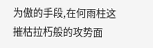为傲的手段,在何雨柱这摧枯拉朽般的攻势面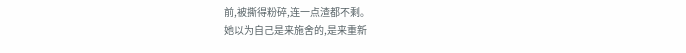前,被撕得粉碎,连一点渣都不剩。
她以为自己是来施舍的,是来重新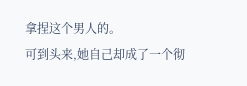拿捏这个男人的。
可到头来,她自己却成了一个彻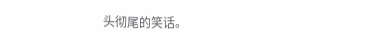头彻尾的笑话。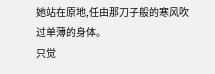她站在原地,任由那刀子般的寒风吹过单薄的身体。
只觉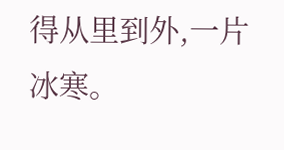得从里到外,一片冰寒。